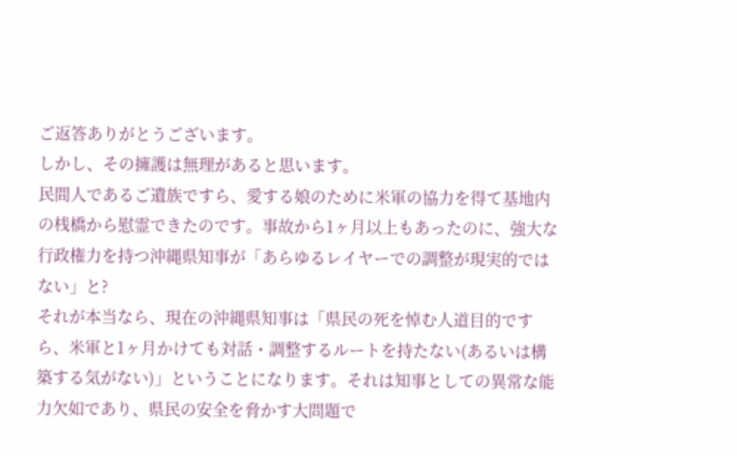ご返答ありがとうございます。
しかし、その擁護は無理があると思います。
民間人であるご遺族ですら、愛する娘のために米軍の協力を得て基地内の桟橋から慰霊できたのです。事故から1ヶ月以上もあったのに、強大な行政権力を持つ沖縄県知事が「あらゆるレイヤーでの調整が現実的ではない」と?
それが本当なら、現在の沖縄県知事は「県民の死を悼む人道目的ですら、米軍と1ヶ月かけても対話・調整するルートを持たない(あるいは構築する気がない)」ということになります。それは知事としての異常な能力欠如であり、県民の安全を脅かす大問題で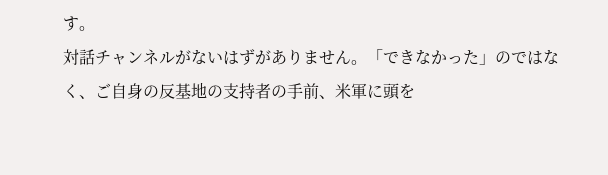す。
対話チャンネルがないはずがありません。「できなかった」のではなく、ご自身の反基地の支持者の手前、米軍に頭を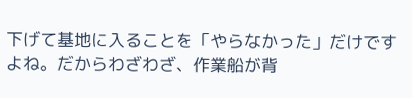下げて基地に入ることを「やらなかった」だけですよね。だからわざわざ、作業船が背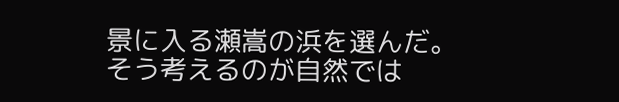景に入る瀬嵩の浜を選んだ。
そう考えるのが自然では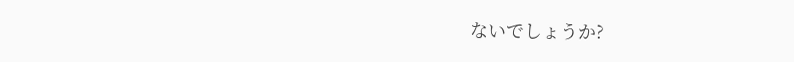ないでしょうか?